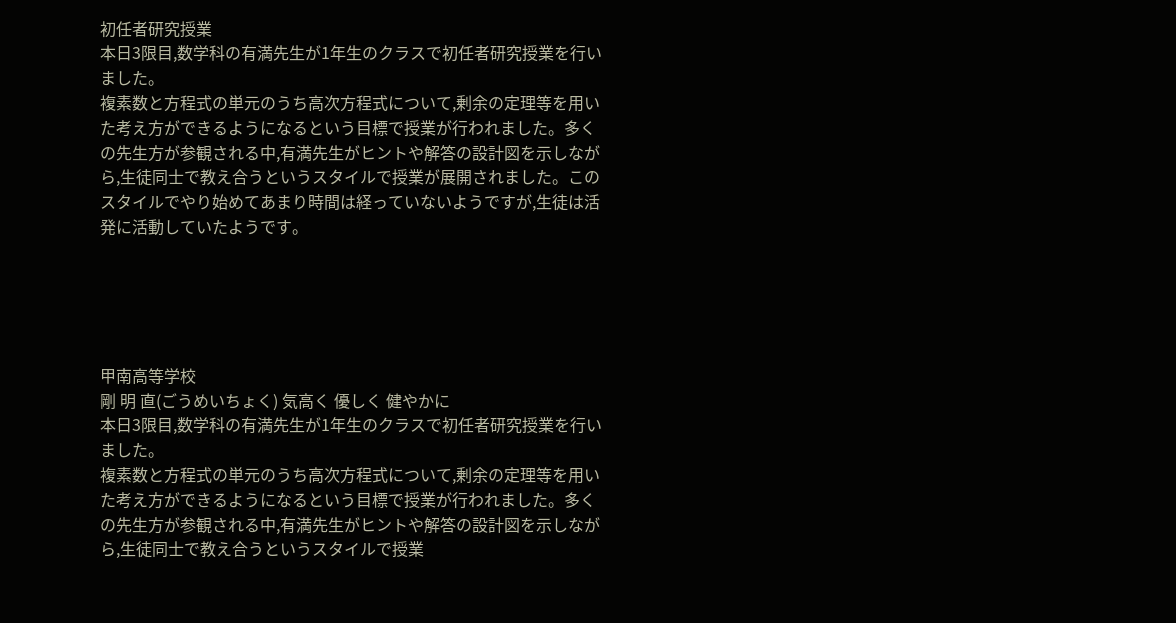初任者研究授業
本日3限目,数学科の有満先生が1年生のクラスで初任者研究授業を行いました。
複素数と方程式の単元のうち高次方程式について,剰余の定理等を用いた考え方ができるようになるという目標で授業が行われました。多くの先生方が参観される中,有満先生がヒントや解答の設計図を示しながら,生徒同士で教え合うというスタイルで授業が展開されました。このスタイルでやり始めてあまり時間は経っていないようですが,生徒は活発に活動していたようです。





甲南高等学校
剛 明 直(ごうめいちょく) 気高く 優しく 健やかに
本日3限目,数学科の有満先生が1年生のクラスで初任者研究授業を行いました。
複素数と方程式の単元のうち高次方程式について,剰余の定理等を用いた考え方ができるようになるという目標で授業が行われました。多くの先生方が参観される中,有満先生がヒントや解答の設計図を示しながら,生徒同士で教え合うというスタイルで授業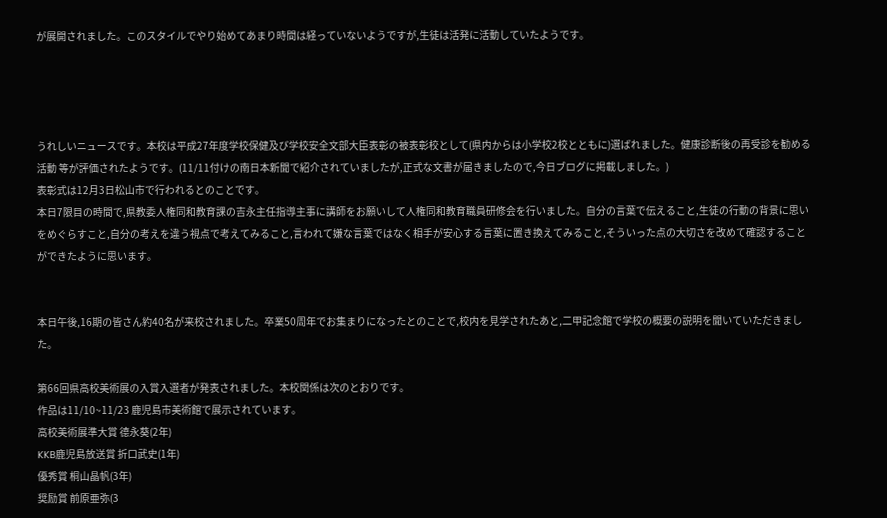が展開されました。このスタイルでやり始めてあまり時間は経っていないようですが,生徒は活発に活動していたようです。




うれしいニュースです。本校は平成27年度学校保健及び学校安全文部大臣表彰の被表彰校として(県内からは小学校2校とともに)選ばれました。健康診断後の再受診を勧める活動 等が評価されたようです。(11/11付けの南日本新聞で紹介されていましたが,正式な文書が届きましたので,今日ブログに掲載しました。)
表彰式は12月3日松山市で行われるとのことです。
本日7限目の時間で,県教委人権同和教育課の吉永主任指導主事に講師をお願いして人権同和教育職員研修会を行いました。自分の言葉で伝えること,生徒の行動の背景に思いをめぐらすこと,自分の考えを違う視点で考えてみること,言われて嫌な言葉ではなく相手が安心する言葉に置き換えてみること,そういった点の大切さを改めて確認することができたように思います。


本日午後,16期の皆さん約40名が来校されました。卒業50周年でお集まりになったとのことで,校内を見学されたあと,二甲記念館で学校の概要の説明を聞いていただきました。

第66回県高校美術展の入賞入選者が発表されました。本校関係は次のとおりです。
作品は11/10~11/23 鹿児島市美術館で展示されています。
高校美術展準大賞 德永葵(2年)
KKB鹿児島放送賞 折口武史(1年)
優秀賞 桐山晶帆(3年)
奨励賞 前原亜弥(3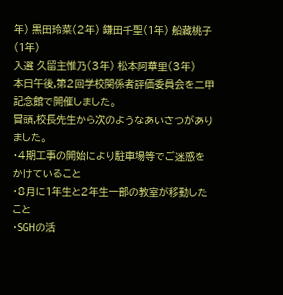年) 黒田玲菜(2年) 鎌田千聖(1年) 船藏桃子(1年)
入選 久留主惟乃(3年) 松本阿華里(3年)
本日午後,第2回学校関係者評価委員会を二甲記念館で開催しました。
冒頭,校長先生から次のようなあいさつがありました。
・4期工事の開始により駐車場等でご迷惑をかけていること
・8月に1年生と2年生一部の教室が移動したこと
・SGHの活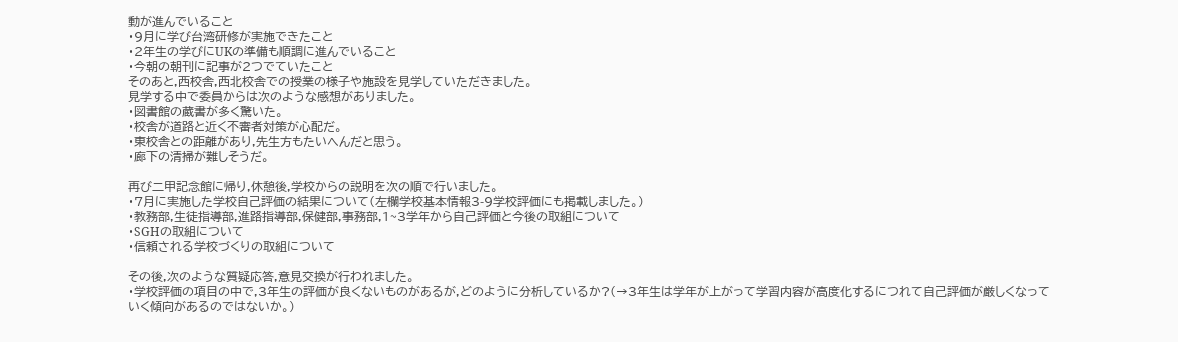動が進んでいること
・9月に学び台湾研修が実施できたこと
・2年生の学びにUKの準備も順調に進んでいること
・今朝の朝刊に記事が2つでていたこと
そのあと,西校舎,西北校舎での授業の様子や施設を見学していただきました。
見学する中で委員からは次のような感想がありました。
・図書館の蔵書が多く驚いた。
・校舎が道路と近く不審者対策が心配だ。
・東校舎との距離があり,先生方もたいへんだと思う。
・廊下の清掃が難しそうだ。

再び二甲記念館に帰り,休憩後,学校からの説明を次の順で行いました。
・7月に実施した学校自己評価の結果について(左欄学校基本情報3-9学校評価にも掲載しました。)
・教務部,生徒指導部,進路指導部,保健部,事務部,1~3学年から自己評価と今後の取組について
・SGHの取組について
・信頼される学校づくりの取組について

その後,次のような質疑応答,意見交換が行われました。
・学校評価の項目の中で,3年生の評価が良くないものがあるが,どのように分析しているか?(→3年生は学年が上がって学習内容が高度化するにつれて自己評価が厳しくなっていく傾向があるのではないか。)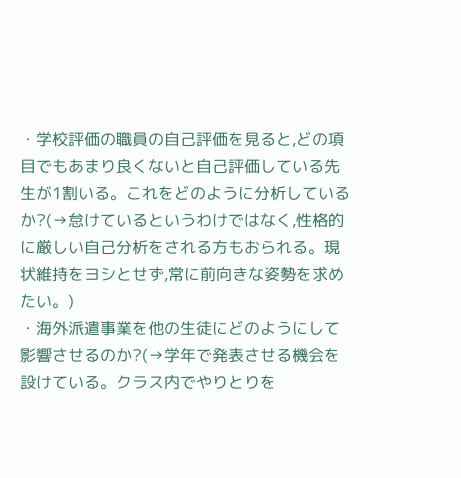・学校評価の職員の自己評価を見ると,どの項目でもあまり良くないと自己評価している先生が1割いる。これをどのように分析しているか?(→怠けているというわけではなく,性格的に厳しい自己分析をされる方もおられる。現状維持をヨシとせず,常に前向きな姿勢を求めたい。)
・海外派遣事業を他の生徒にどのようにして影響させるのか?(→学年で発表させる機会を設けている。クラス内でやりとりを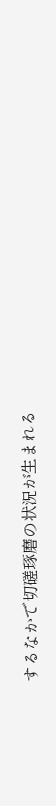するなかで切磋琢磨の状況が生まれる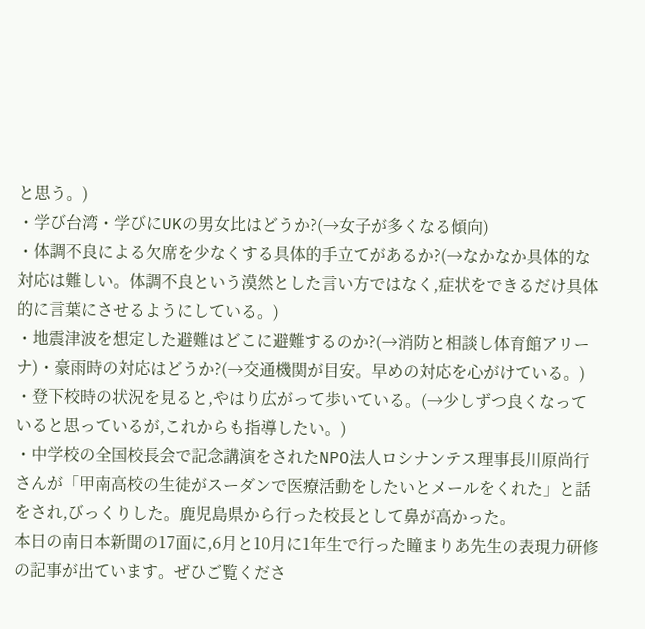と思う。)
・学び台湾・学びにUKの男女比はどうか?(→女子が多くなる傾向)
・体調不良による欠席を少なくする具体的手立てがあるか?(→なかなか具体的な対応は難しい。体調不良という漠然とした言い方ではなく,症状をできるだけ具体的に言葉にさせるようにしている。)
・地震津波を想定した避難はどこに避難するのか?(→消防と相談し体育館アリーナ)・豪雨時の対応はどうか?(→交通機関が目安。早めの対応を心がけている。)
・登下校時の状況を見ると,やはり広がって歩いている。(→少しずつ良くなっていると思っているが,これからも指導したい。)
・中学校の全国校長会で記念講演をされたNPO法人ロシナンテス理事長川原尚行さんが「甲南高校の生徒がスーダンで医療活動をしたいとメールをくれた」と話をされ,びっくりした。鹿児島県から行った校長として鼻が高かった。
本日の南日本新聞の17面に,6月と10月に1年生で行った瞳まりあ先生の表現力研修の記事が出ています。ぜひご覧くださ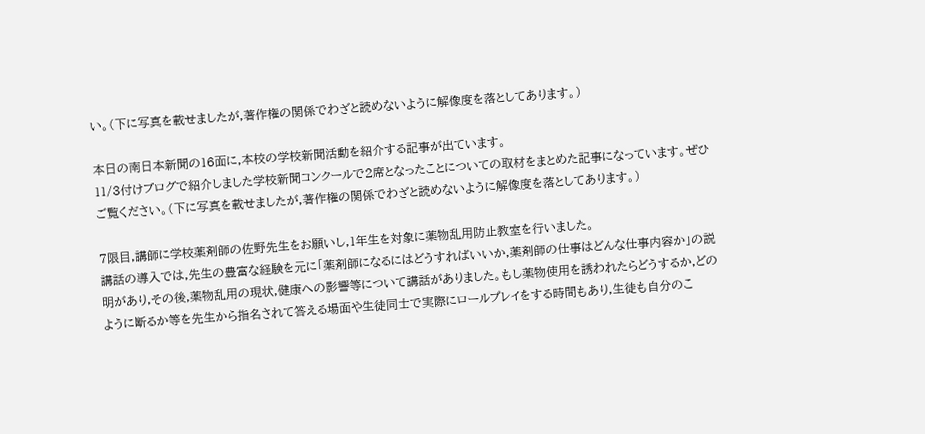い。(下に写真を載せましたが,著作権の関係でわざと読めないように解像度を落としてあります。)

本日の南日本新聞の16面に,本校の学校新聞活動を紹介する記事が出ています。
11/3付けブログで紹介しました学校新聞コンクールで2席となったことについての取材をまとめた記事になっています。ぜひご覧ください。(下に写真を載せましたが,著作権の関係でわざと読めないように解像度を落としてあります。)

7限目,講師に学校薬剤師の佐野先生をお願いし,1年生を対象に薬物乱用防止教室を行いました。
講話の導入では,先生の豊富な経験を元に「薬剤師になるにはどうすればいいか,薬剤師の仕事はどんな仕事内容か」の説明があり,その後,薬物乱用の現状,健康への影響等について講話がありました。もし薬物使用を誘われたらどうするか,どのように断るか等を先生から指名されて答える場面や生徒同士で実際にロールプレイをする時間もあり,生徒も自分のこ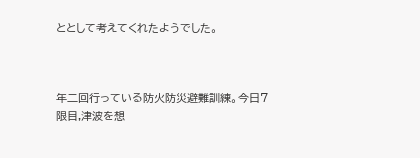ととして考えてくれたようでした。



年二回行っている防火防災避難訓練。今日7限目,津波を想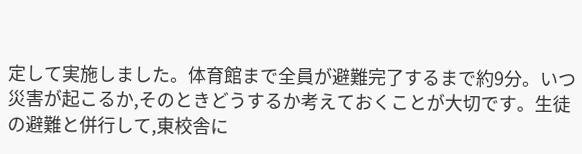定して実施しました。体育館まで全員が避難完了するまで約9分。いつ災害が起こるか,そのときどうするか考えておくことが大切です。生徒の避難と併行して,東校舎に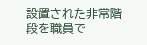設置された非常階段を職員で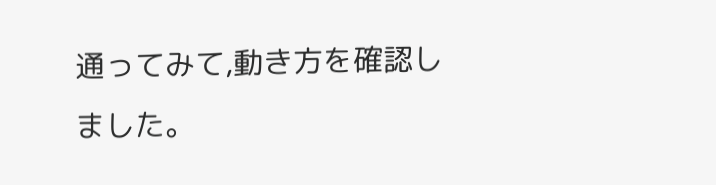通ってみて,動き方を確認しました。